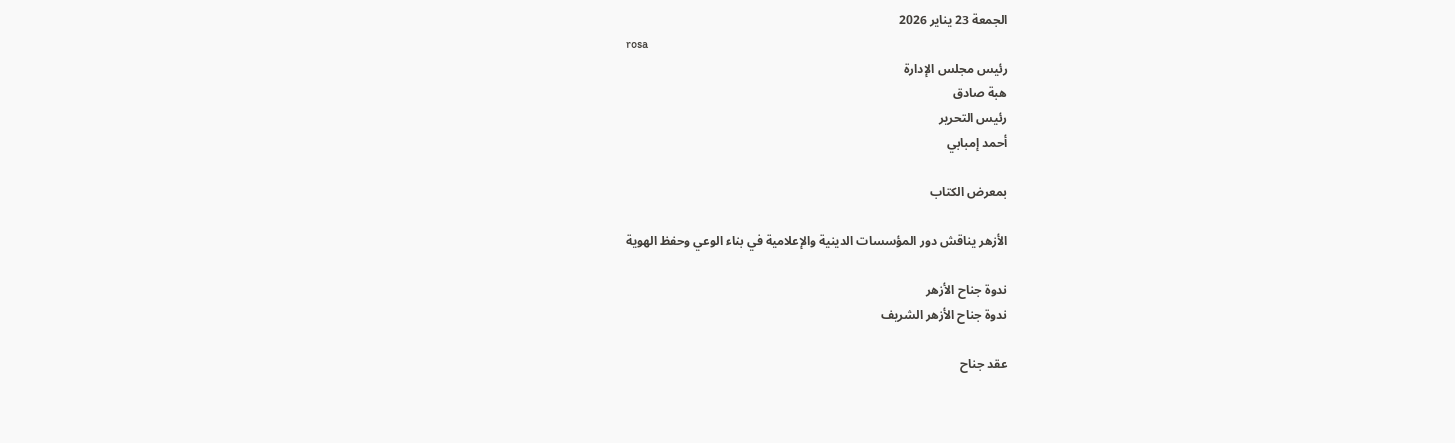الجمعة 23 يناير 2026
rosa
رئيس مجلس الإدارة
هبة صادق
رئيس التحرير
أحمد إمبابي

بمعرض الكتاب

الأزهر يناقش دور المؤسسات الدينية والإعلامية في بناء الوعي وحفظ الهوية

ندوة جناح الأزهر
ندوة جناح الأزهر الشريف

عقد جناح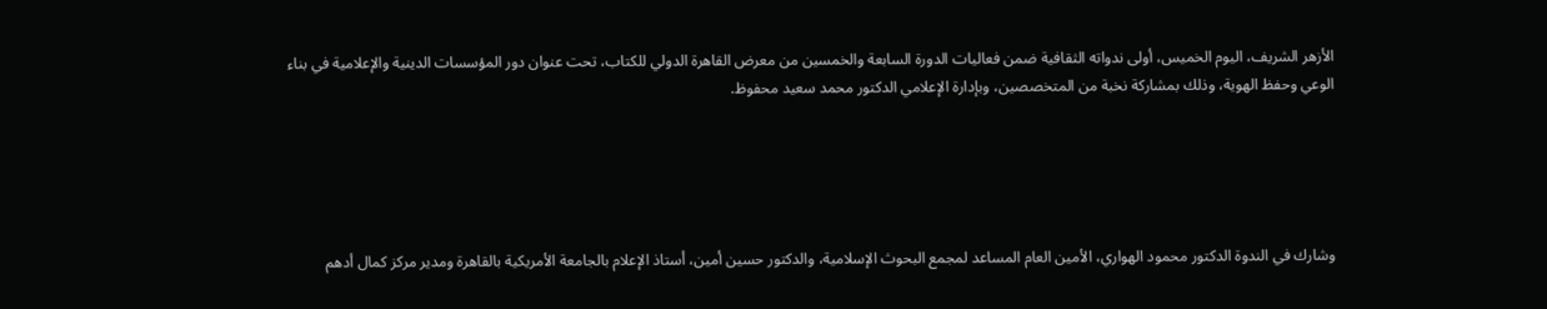الأزهر الشريف، اليوم الخميس، أولى ندواته الثقافية ضمن فعاليات الدورة السابعة والخمسين من معرض القاهرة الدولي للكتاب، تحت عنوان دور المؤسسات الدينية والإعلامية في بناء الوعي وحفظ الهوية، وذلك بمشاركة نخبة من المتخصصين، وبإدارة الإعلامي الدكتور محمد سعيد محفوظ.





وشارك في الندوة الدكتور محمود الهواري، الأمين العام المساعد لمجمع البحوث الإسلامية، والدكتور حسين أمين، أستاذ الإعلام بالجامعة الأمريكية بالقاهرة ومدير مركز كمال أدهم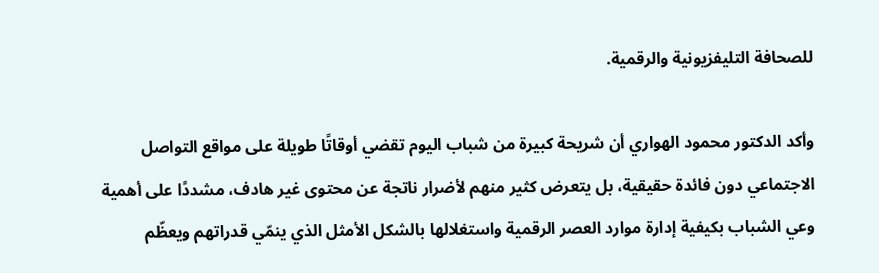للصحافة التليفزيونية والرقمية.

وأكد الدكتور محمود الهواري أن شريحة كبيرة من شباب اليوم تقضي أوقاتًا طويلة على مواقع التواصل الاجتماعي دون فائدة حقيقية، بل يتعرض كثير منهم لأضرار ناتجة عن محتوى غير هادف، مشددًا على أهمية وعي الشباب بكيفية إدارة موارد العصر الرقمية واستغلالها بالشكل الأمثل الذي ينمّي قدراتهم ويعظّم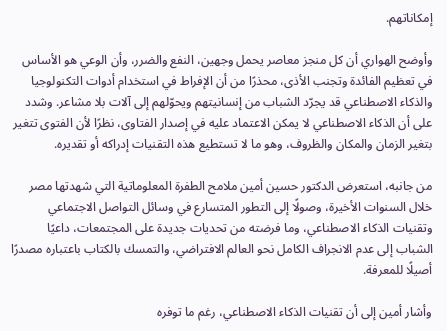إمكاناتهم.

وأوضح الهواري أن كل منجز معاصر يحمل وجهين، النفع والضرر، وأن الوعي هو الأساس في تعظيم الفائدة وتجنب الأذى، محذرًا من أن الإفراط في استخدام أدوات التكنولوجيا والذكاء الاصطناعي قد يجرّد الشباب من إنسانيتهم ويحوّلهم إلى آلات بلا مشاعر. وشدد على أن الذكاء الاصطناعي لا يمكن الاعتماد عليه في إصدار الفتاوى، نظرًا لأن الفتوى تتغير بتغير الزمان والمكان والظروف، وهو ما لا تستطيع هذه التقنيات إدراكه أو تقديره.

من جانبه، استعرض الدكتور حسين أمين ملامح الطفرة المعلوماتية التي شهدتها مصر خلال السنوات الأخيرة، وصولًا إلى التطور المتسارع في وسائل التواصل الاجتماعي وتقنيات الذكاء الاصطناعي، وما فرضته من تحديات جديدة على المجتمعات، داعيًا الشباب إلى عدم الانجراف الكامل نحو العالم الافتراضي، والتمسك بالكتاب باعتباره مصدرًا أصيلًا للمعرفة.

وأشار أمين إلى أن تقنيات الذكاء الاصطناعي، رغم ما توفره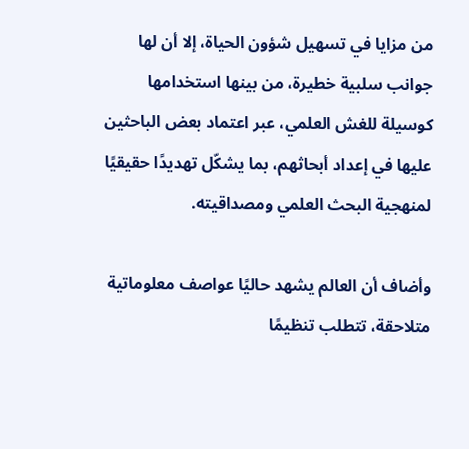من مزايا في تسهيل شؤون الحياة، إلا أن لها جوانب سلبية خطيرة، من بينها استخدامها كوسيلة للغش العلمي، عبر اعتماد بعض الباحثين عليها في إعداد أبحاثهم، بما يشكّل تهديدًا حقيقيًا لمنهجية البحث العلمي ومصداقيته.

وأضاف أن العالم يشهد حاليًا عواصف معلوماتية متلاحقة، تتطلب تنظيمًا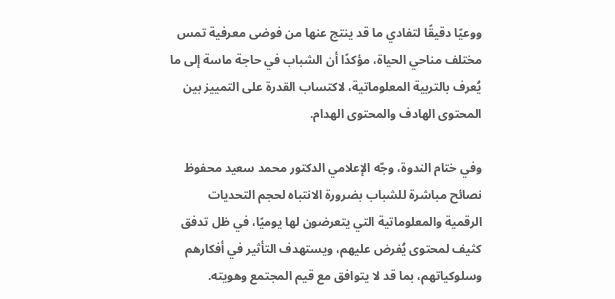ووعيًا دقيقًا لتفادي ما قد ينتج عنها من فوضى معرفية تمس مختلف مناحي الحياة، مؤكدًا أن الشباب في حاجة ماسة إلى ما يُعرف بالتربية المعلوماتية، لاكتساب القدرة على التمييز بين المحتوى الهادف والمحتوى الهدام.

وفي ختام الندوة، وجّه الإعلامي الدكتور محمد سعيد محفوظ نصائح مباشرة للشباب بضرورة الانتباه لحجم التحديات الرقمية والمعلوماتية التي يتعرضون لها يوميًا، في ظل تدفق كثيف لمحتوى يُفرض عليهم، ويستهدف التأثير في أفكارهم وسلوكياتهم، بما قد لا يتوافق مع قيم المجتمع وهويته.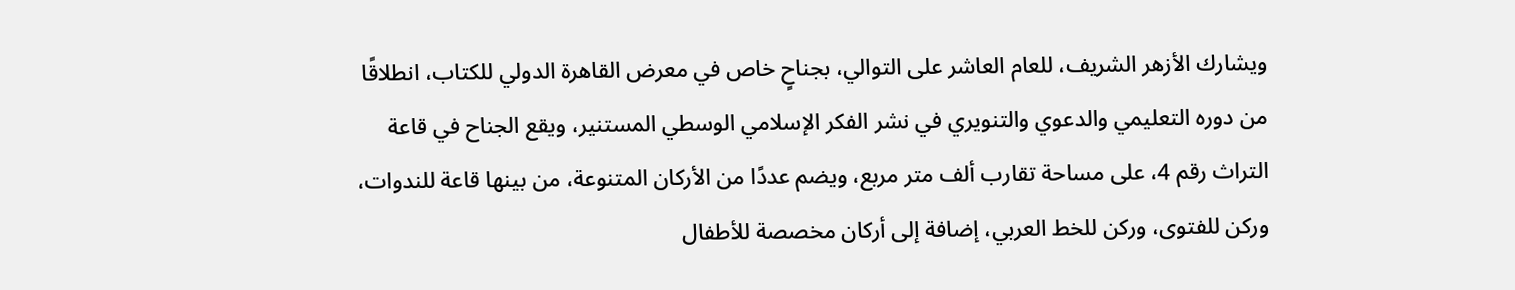ويشارك الأزهر الشريف، للعام العاشر على التوالي، بجناحٍ خاص في معرض القاهرة الدولي للكتاب، انطلاقًا من دوره التعليمي والدعوي والتنويري في نشر الفكر الإسلامي الوسطي المستنير، ويقع الجناح في قاعة التراث رقم 4، على مساحة تقارب ألف متر مربع، ويضم عددًا من الأركان المتنوعة، من بينها قاعة للندوات، وركن للفتوى، وركن للخط العربي، إضافة إلى أركان مخصصة للأطفال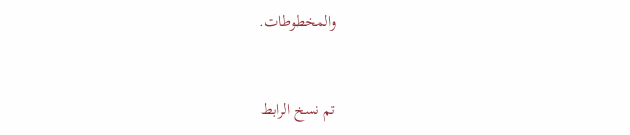والمخطوطات.


تم نسخ الرابط